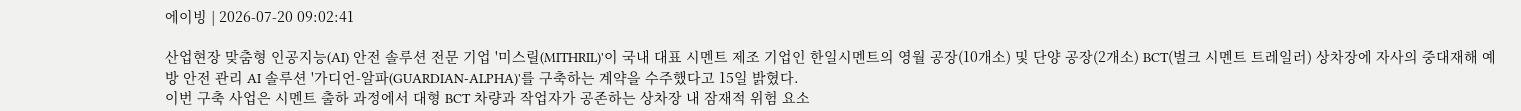에이빙 | 2026-07-20 09:02:41

산업현장 맞춤형 인공지능(AI) 안전 솔루션 전문 기업 '미스릴(MITHRIL)'이 국내 대표 시멘트 제조 기업인 한일시멘트의 영월 공장(10개소) 및 단양 공장(2개소) BCT(벌크 시멘트 트레일러) 상차장에 자사의 중대재해 예방 안전 관리 AI 솔루션 '가디언-알파(GUARDIAN-ALPHA)'를 구축하는 계약을 수주했다고 15일 밝혔다.
이번 구축 사업은 시멘트 출하 과정에서 대형 BCT 차량과 작업자가 공존하는 상차장 내 잠재적 위험 요소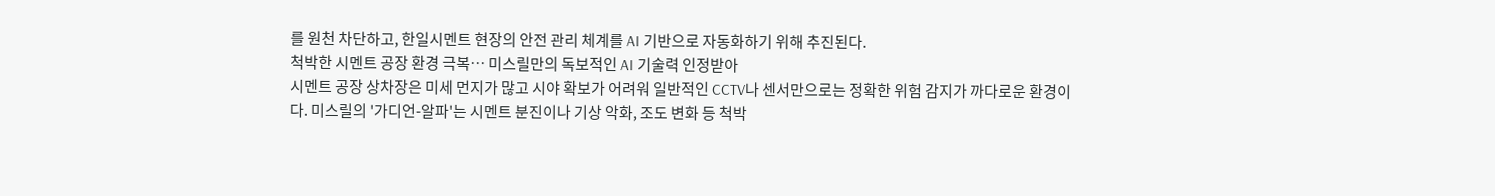를 원천 차단하고, 한일시멘트 현장의 안전 관리 체계를 AI 기반으로 자동화하기 위해 추진된다.
척박한 시멘트 공장 환경 극복… 미스릴만의 독보적인 AI 기술력 인정받아
시멘트 공장 상차장은 미세 먼지가 많고 시야 확보가 어려워 일반적인 CCTV나 센서만으로는 정확한 위험 감지가 까다로운 환경이다. 미스릴의 '가디언-알파'는 시멘트 분진이나 기상 악화, 조도 변화 등 척박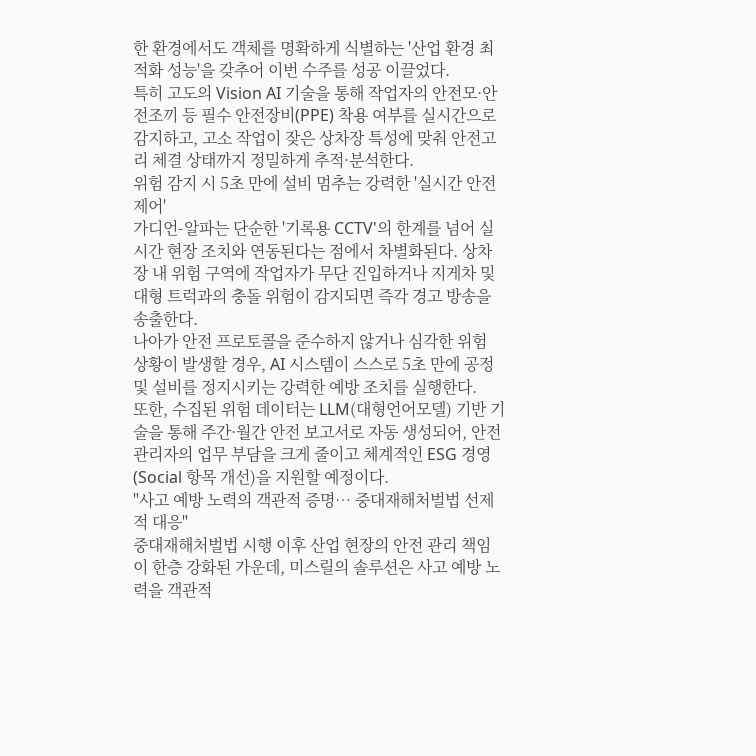한 환경에서도 객체를 명확하게 식별하는 '산업 환경 최적화 성능'을 갖추어 이번 수주를 성공 이끌었다.
특히 고도의 Vision AI 기술을 통해 작업자의 안전모·안전조끼 등 필수 안전장비(PPE) 착용 여부를 실시간으로 감지하고, 고소 작업이 잦은 상차장 특성에 맞춰 안전고리 체결 상태까지 정밀하게 추적·분석한다.
위험 감지 시 5초 만에 설비 멈추는 강력한 '실시간 안전 제어'
가디언-알파는 단순한 '기록용 CCTV'의 한계를 넘어 실시간 현장 조치와 연동된다는 점에서 차별화된다. 상차장 내 위험 구역에 작업자가 무단 진입하거나 지게차 및 대형 트럭과의 충돌 위험이 감지되면 즉각 경고 방송을 송출한다.
나아가 안전 프로토콜을 준수하지 않거나 심각한 위험 상황이 발생할 경우, AI 시스템이 스스로 5초 만에 공정 및 설비를 정지시키는 강력한 예방 조치를 실행한다.
또한, 수집된 위험 데이터는 LLM(대형언어모델) 기반 기술을 통해 주간·월간 안전 보고서로 자동 생성되어, 안전관리자의 업무 부담을 크게 줄이고 체계적인 ESG 경영(Social 항목 개선)을 지원할 예정이다.
"사고 예방 노력의 객관적 증명… 중대재해처벌법 선제적 대응"
중대재해처벌법 시행 이후 산업 현장의 안전 관리 책임이 한층 강화된 가운데, 미스릴의 솔루션은 사고 예방 노력을 객관적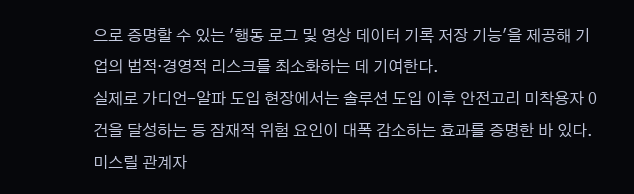으로 증명할 수 있는 '행동 로그 및 영상 데이터 기록 저장 기능'을 제공해 기업의 법적·경영적 리스크를 최소화하는 데 기여한다.
실제로 가디언-알파 도입 현장에서는 솔루션 도입 이후 안전고리 미착용자 0건을 달성하는 등 잠재적 위험 요인이 대폭 감소하는 효과를 증명한 바 있다.
미스릴 관계자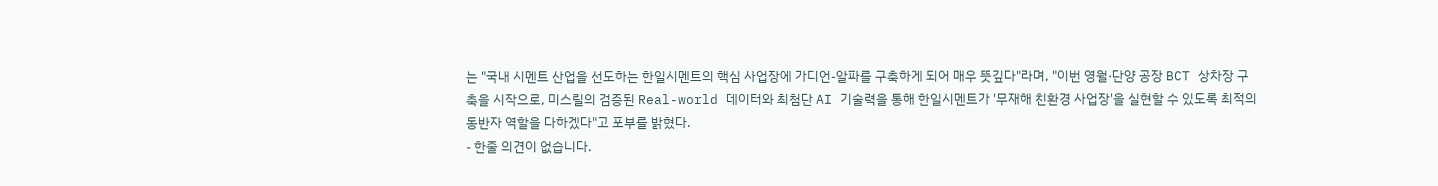는 "국내 시멘트 산업을 선도하는 한일시멘트의 핵심 사업장에 가디언-알파를 구축하게 되어 매우 뜻깊다"라며, "이번 영월·단양 공장 BCT 상차장 구축을 시작으로, 미스릴의 검증된 Real-world 데이터와 최첨단 AI 기술력을 통해 한일시멘트가 '무재해 친환경 사업장'을 실현할 수 있도록 최적의 동반자 역할을 다하겠다"고 포부를 밝혔다.
- 한줄 의견이 없습니다.